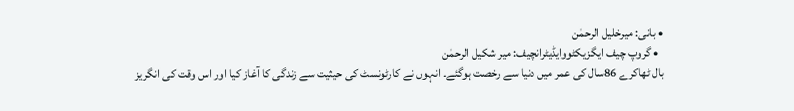• بانی: میرخلیل الرحمٰن
  • گروپ چیف ایگزیکٹووایڈیٹرانچیف: میر شکیل الرحمٰن
بال ٹھاکرے 86سال کی عمر میں دنیا سے رخصت ہوگئے۔ انہوں نے کارٹونسٹ کی حیثیت سے زندگی کا آغاز کیا اور اس وقت کی انگریز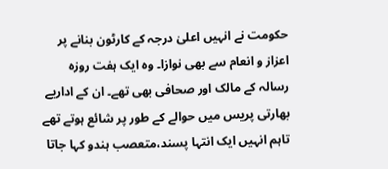حکومت نے انہیں اعلیٰ درجہ کے کارٹون بنانے پر اعزاز و انعام سے بھی نوازا۔ وہ ایک ہفت روزہ رسالہ کے مالک اور صحافی بھی تھے۔ ان کے اداریے بھارتی پریس میں حوالے کے طور پر شائع ہوتے تھے تاہم انہیں ایک انتہا پسند،متعصب ہندو کہا جاتا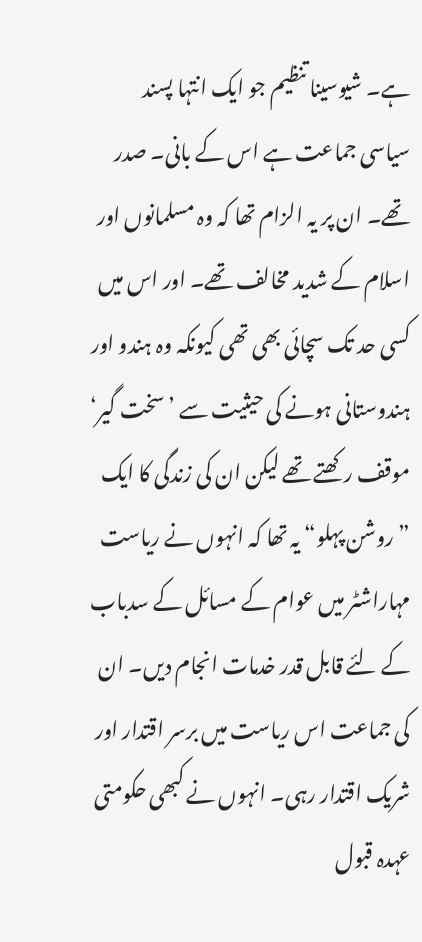ہے۔ شیوسینا تنظیم جو ایک انتہا پسند سیاسی جماعت ہے اس کے بانی۔ صدر تھے۔ ان پر یہ الزام تھا کہ وہ مسلمانوں اور اسلام کے شدید مخالف تھے۔ اور اس میں کسی حد تک سچائی بھی تھی کیونکہ وہ ہندو اور ہندوستانی ہونے کی حیثیت سے ’سخت گیر‘ موقف رکھتے تھے لیکن ان کی زندگی کا ایک ”روشن پہلو“ یہ تھا کہ انہوں نے ریاست مہاراشٹر میں عوام کے مسائل کے سدباب کے لئے قابل قدر خدمات انجام دیں۔ ان کی جماعت اس ریاست میں برسر اقتدار اور شریک اقتدار رہی۔ انہوں نے کبھی حکومتی عہدہ قبول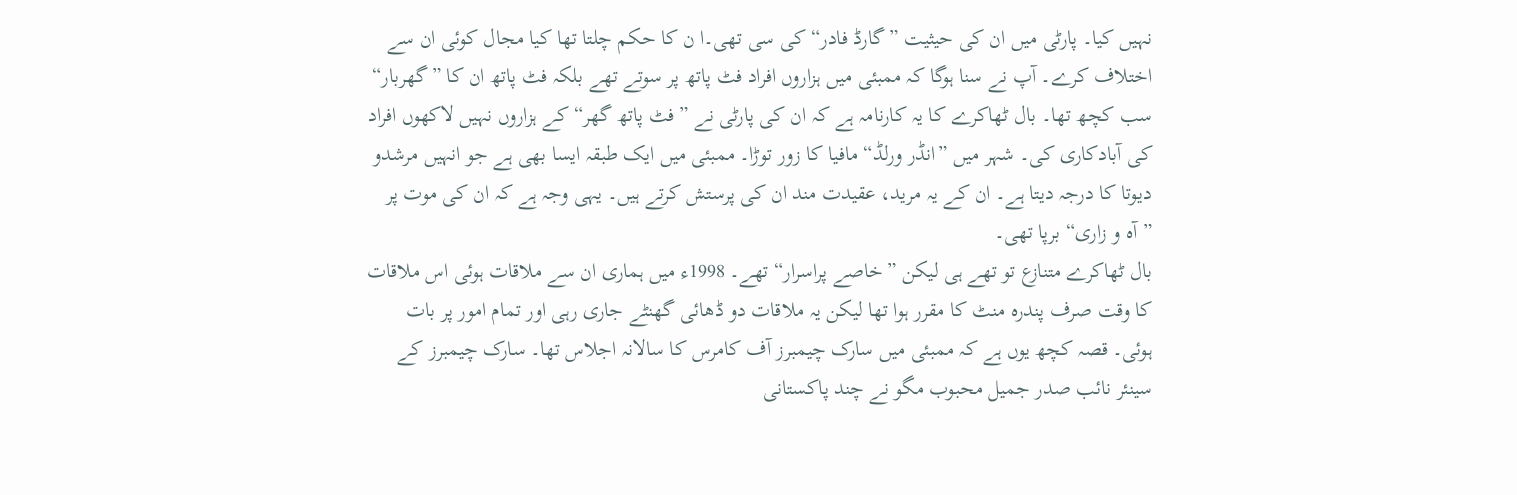نہیں کیا۔ پارٹی میں ان کی حیثیت ”گارڈ فادر“ کی سی تھی۔ا ن کا حکم چلتا تھا کیا مجال کوئی ان سے اختلاف کرے۔ آپ نے سنا ہوگا کہ ممبئی میں ہزاروں افراد فٹ پاتھ پر سوتے تھے بلکہ فٹ پاتھ ان کا ”گھربار“ سب کچھ تھا۔ بال ٹھاکرے کا یہ کارنامہ ہے کہ ان کی پارٹی نے ”فٹ پاتھ گھر“ کے ہزاروں نہیں لاکھوں افراد کی آبادکاری کی۔ شہر میں ”انڈر ورلڈ“ مافیا کا زور توڑا۔ ممبئی میں ایک طبقہ ایسا بھی ہے جو انہیں مرشدو دیوتا کا درجہ دیتا ہے۔ ان کے یہ مرید، عقیدت مند ان کی پرستش کرتے ہیں۔ یہی وجہ ہے کہ ان کی موت پر ”آہ و زاری“ برپا تھی۔
بال ٹھاکرے متنازع تو تھے ہی لیکن ”خاصے پراسرار“ تھے۔ 1998ء میں ہماری ان سے ملاقات ہوئی اس ملاقات کا وقت صرف پندرہ منٹ کا مقرر ہوا تھا لیکن یہ ملاقات دو ڈھائی گھنٹے جاری رہی اور تمام امور پر بات ہوئی۔ قصہ کچھ یوں ہے کہ ممبئی میں سارک چیمبرز آف کامرس کا سالانہ اجلاس تھا۔ سارک چیمبرز کے سینئر نائب صدر جمیل محبوب مگو نے چند پاکستانی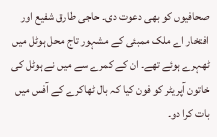صحافیوں کو بھی دعوت دی۔ حاجی طارق شفیع اور افتخار اے ملک ممبئی کے مشہور تاج محل ہوٹل میں ٹھہرے ہوئے تھے۔ ان کے کمرے سے میں نے ہوٹل کی خاتون آپریٹر کو فون کیا کہ بال ٹھاکرے کے آفس میں بات کرا دو۔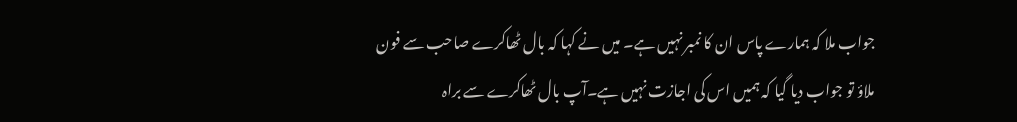جواب ملا کہ ہمارے پاس ان کا نمبر نہیں ہے۔ میں نے کہا کہ بال ٹھاکرے صاحب سے فون ملاؤ تو جواب دیا گیا کہ ہمیں اس کی اجازت نہیں ہے۔آپ بال ٹھاکرے سے براہ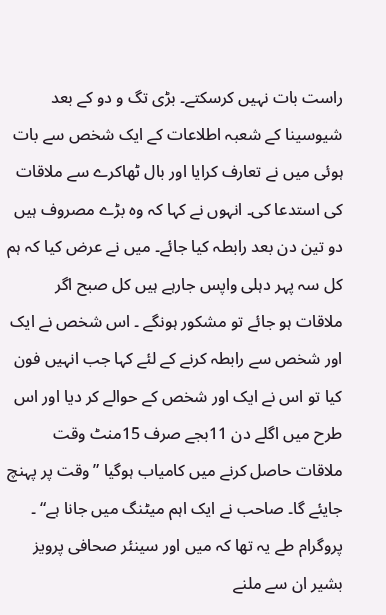راست بات نہیں کرسکتے۔ بڑی تگ و دو کے بعد شیوسینا کے شعبہ اطلاعات کے ایک شخص سے بات ہوئی میں نے تعارف کرایا اور بال ٹھاکرے سے ملاقات کی استدعا کی۔ انہوں نے کہا کہ وہ بڑے مصروف ہیں دو تین دن بعد رابطہ کیا جائے۔ میں نے عرض کیا کہ ہم کل سہ پہر دہلی واپس جارہے ہیں کل صبح اگر ملاقات ہو جائے تو مشکور ہونگے ۔ اس شخص نے ایک اور شخص سے رابطہ کرنے کے لئے کہا جب انہیں فون کیا تو اس نے ایک اور شخص کے حوالے کر دیا اور اس طرح میں اگلے دن 11بجے صرف 15منٹ وقت ملاقات حاصل کرنے میں کامیاب ہوگیا ”وقت پر پہنچ جایئے گا۔ صاحب نے ایک اہم میٹنگ میں جانا ہے“ ۔
پروگرام طے یہ تھا کہ میں اور سینئر صحافی پرویز بشیر ان سے ملنے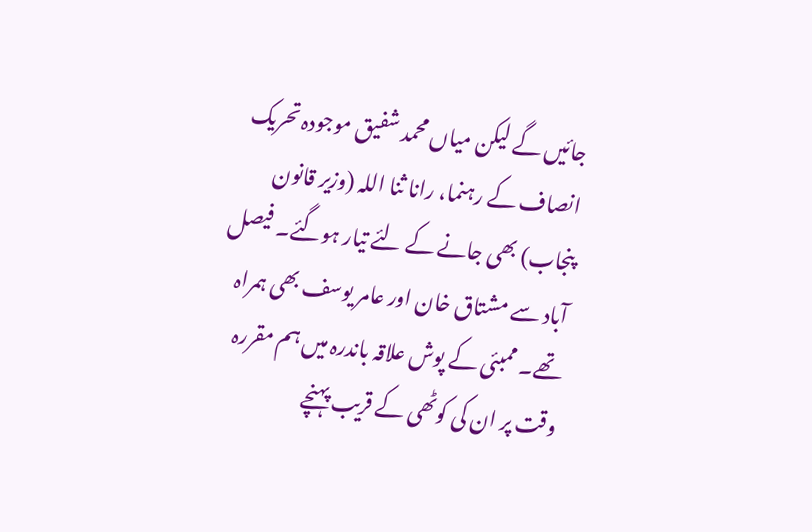جائیں گے لیکن میاں محمد شفیق موجودہ تحریک انصاف کے رہنما، رانا ثنا اللہ (وزیر قانون پنجاب) بھی جانے کے لئے تیار ہوگئے۔ فیصل آباد سے مشتاق خان اور عامر یوسف بھی ہمراہ تھے۔ ممبئی کے پوش علاقہ باندرہ میں ہم مقررہ وقت پر ان کی کوٹھی کے قریب پہنچے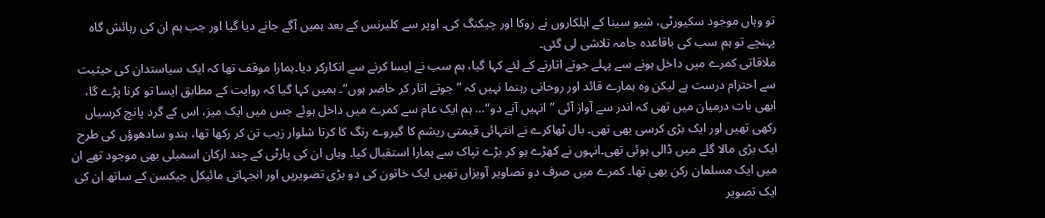تو وہاں موجود سکیورٹی، شیو سینا کے اہلکاروں نے روکا اور چیکنگ کی۔ اوپر سے کلیرنس کے بعد ہمیں آگے جانے دیا گیا اور جب ہم ان کی رہائش گاہ پہنچے تو ہم سب کی باقاعدہ جامہ تلاشی لی گئی۔
ملاقاتی کمرے میں داخل ہونے سے پہلے جوتے اتارنے کے لئے کہا گیا، ہم سب نے ایسا کرنے سے انکارکر دیا۔ہمارا موقف تھا کہ ایک سیاستدان کی حیثیت سے احترام درست ہے لیکن وہ ہمارے قائد اور روحانی رہنما نہیں کہ ”جوتے اتار کر حاضر ہوں“۔ ہمیں کہا گیا کہ روایت کے مطابق ایسا تو کرنا پڑے گا، ابھی بات درمیان میں تھی کہ اندر سے آواز آئی ”انہیں آنے دو“… ہم ایک عام سے کمرے میں داخل ہوئے جس میں ایک میز، اس کے گرد پانچ کرسیاں رکھی تھیں اور ایک بڑی کرسی بھی تھی۔ بال ٹھاکرے نے انتہائی قیمتی ریشم کا گیروے رنگ کا کرتا شلوار زیب تن کر رکھا تھا، ہندو سادھوؤں کی طرح ایک بڑی مالا گلے میں ڈالی ہوئی تھی۔انہوں نے کھڑے ہو کر بڑے تپاک سے ہمارا استقبال کیا۔ وہاں ان کی پارٹی کے چند ارکان اسمبلی بھی موجود تھے ان میں ایک مسلمان رکن بھی تھا۔ کمرے میں صرف دو تصاویر آویزاں تھیں ایک خاتون کی دو بڑی تصویریں اور انجہانی مائیکل جیکسن کے ساتھ ان کی ایک تصویر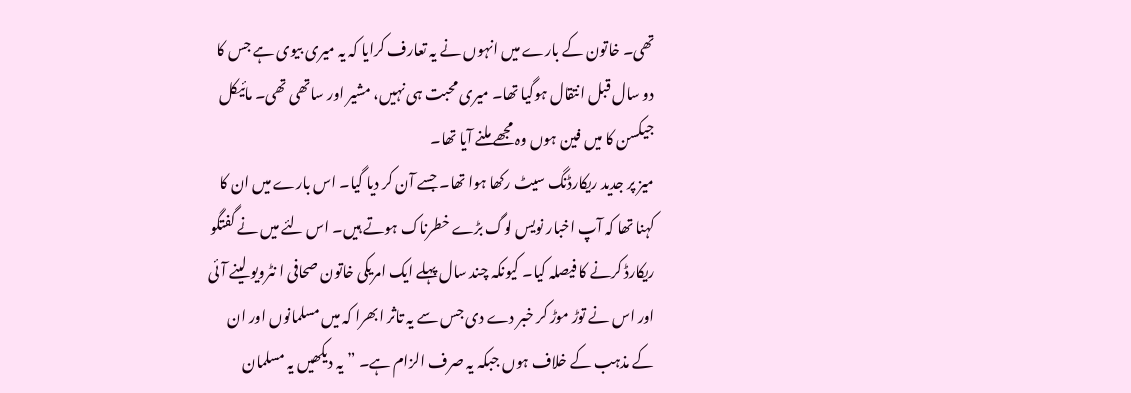تھی۔ خاتون کے بارے میں انہوں نے یہ تعارف کرایا کہ یہ میری بیوی ہے جس کا دو سال قبل انتقال ہوگیا تھا۔ میری محبت ہی نہیں، مشیر اور ساتھی تھی۔ مائیکل جیکسن کا میں فین ہوں وہ مجھے ملنے آیا تھا۔
میز پر جدید ریکارڈنگ سیٹ رکھا ہوا تھا۔ جسے آن کر دیا گیا۔ اس بارے میں ان کا کہنا تھا کہ آپ اخبار نویس لوگ بڑے خطرناک ہوتے ہیں۔ اس لئے میں نے گفتگو ریکارڈ کرنے کا فیصلہ کیا۔ کیونکہ چند سال پہلے ایک امریکی خاتون صحافی ا نٹرویو لینے آئی اور اس نے توڑ موڑ کر خبر دے دی جس سے یہ تاثر ابھرا کہ میں مسلمانوں اور ان کے مذہب کے خلاف ہوں جبکہ یہ صرف الزام ہے۔ ”یہ دیکھیں یہ مسلمان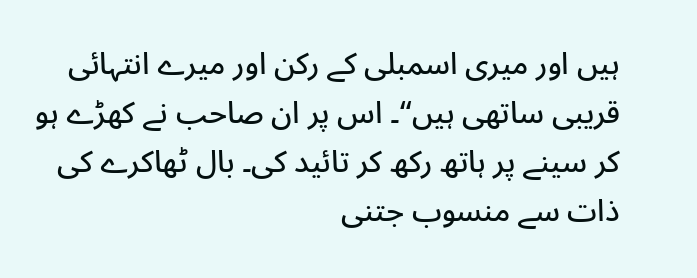ہیں اور میری اسمبلی کے رکن اور میرے انتہائی قریبی ساتھی ہیں“۔ اس پر ان صاحب نے کھڑے ہو کر سینے پر ہاتھ رکھ کر تائید کی۔ بال ٹھاکرے کی ذات سے منسوب جتنی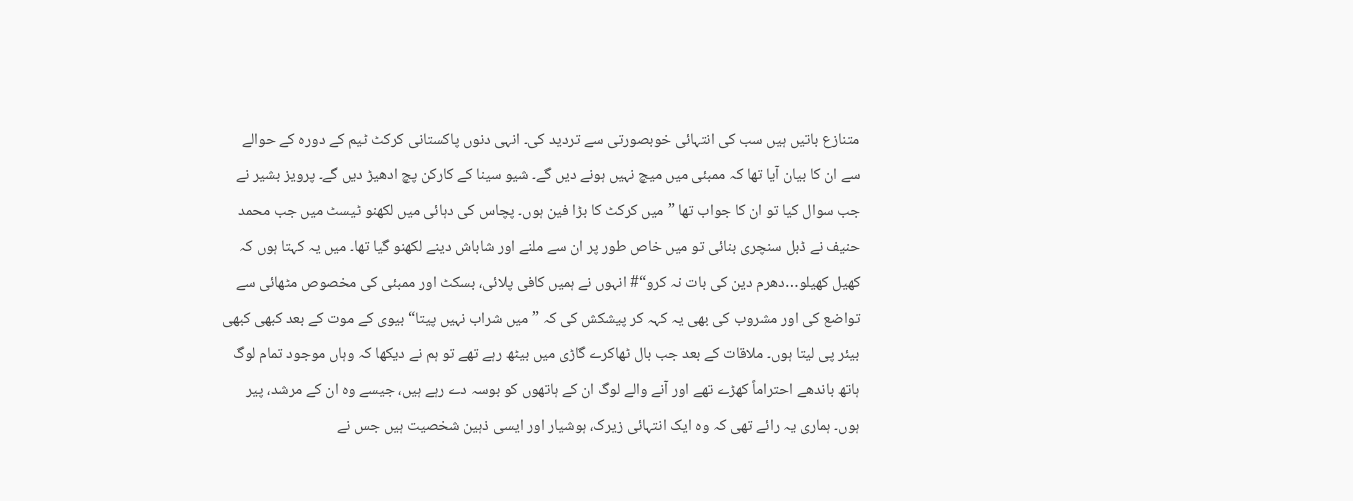متنازع باتیں ہیں سب کی انتہائی خوبصورتی سے تردید کی۔ انہی دنوں پاکستانی کرکٹ ٹیم کے دورہ کے حوالے سے ان کا بیان آیا تھا کہ ممبئی میں میچ نہیں ہونے دیں گے۔ شیو سینا کے کارکن پچ ادھیڑ دیں گے۔ پرویز بشیر نے جب سوال کیا تو ان کا جواب تھا ”میں کرکٹ کا بڑا فین ہوں۔ پچاس کی دہائی میں لکھنو ٹیسٹ میں جب محمد حنیف نے ڈبل سنچری بنائی تو میں خاص طور پر ان سے ملنے اور شاباش دینے لکھنو گیا تھا۔ میں یہ کہتا ہوں کہ کھیل کھیلو…دھرم دین کی بات نہ کرو“# انہوں نے ہمیں کافی پلائی، بسکٹ اور ممبئی کی مخصوص مٹھائی سے تواضع کی اور مشروب کی بھی یہ کہہ کر پیشکش کی کہ ”میں شراب نہیں پیتا“ بیوی کے موت کے بعد کبھی کبھی بیئر پی لیتا ہوں۔ ملاقات کے بعد جب بال ٹھاکرے گاڑی میں بیٹھ رہے تھے تو ہم نے دیکھا کہ وہاں موجود تمام لوگ ہاتھ باندھے احتراماً کھڑے تھے اور آنے والے لوگ ان کے ہاتھوں کو بوسہ دے رہے ہیں، جیسے وہ ان کے مرشد، پیر ہوں۔ ہماری یہ رائے تھی کہ وہ ایک انتہائی زیرک، ہوشیار اور ایسی ذہین شخصیت ہیں جس نے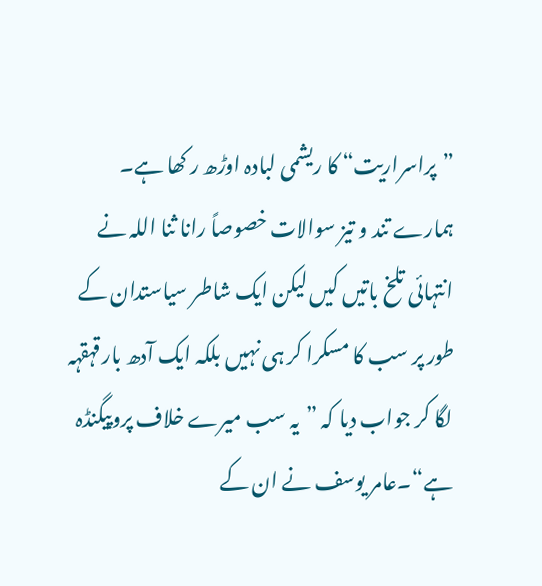”پراسراریت“ کا ریشمی لبادہ اوڑھ ر کھا ہے۔
ہمارے تند و تیز سوالات خصوصاً رانا ثنا اللہ نے انتہائی تلخ باتیں کیں لیکن ایک شاطر سیاستدان کے طور پر سب کا مسکرا کر ہی نہیں بلکہ ایک آدھ بارقہقہہ لگا کر جواب دیا کہ ”یہ سب میرے خلاف پروپیگنڈہ ہے“۔عامر یوسف نے ان کے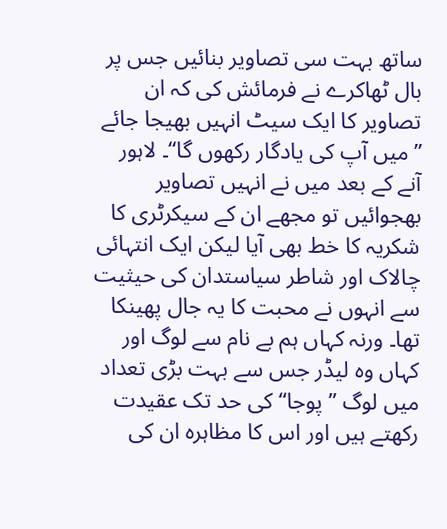ساتھ بہت سی تصاویر بنائیں جس پر بال ٹھاکرے نے فرمائش کی کہ ان تصاویر کا ایک سیٹ انہیں بھیجا جائے ”میں آپ کی یادگار رکھوں گا“۔ لاہور آنے کے بعد میں نے انہیں تصاویر بھجوائیں تو مجھے ان کے سیکرٹری کا شکریہ کا خط بھی آیا لیکن ایک انتہائی چالاک اور شاطر سیاستدان کی حیثیت سے انہوں نے محبت کا یہ جال پھینکا تھا۔ ورنہ کہاں ہم بے نام سے لوگ اور کہاں وہ لیڈر جس سے بہت بڑی تعداد میں لوگ ”پوجا“ کی حد تک عقیدت رکھتے ہیں اور اس کا مظاہرہ ان کی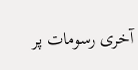آخری رسومات پر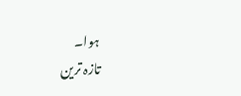ہوا۔
تازہ ترین